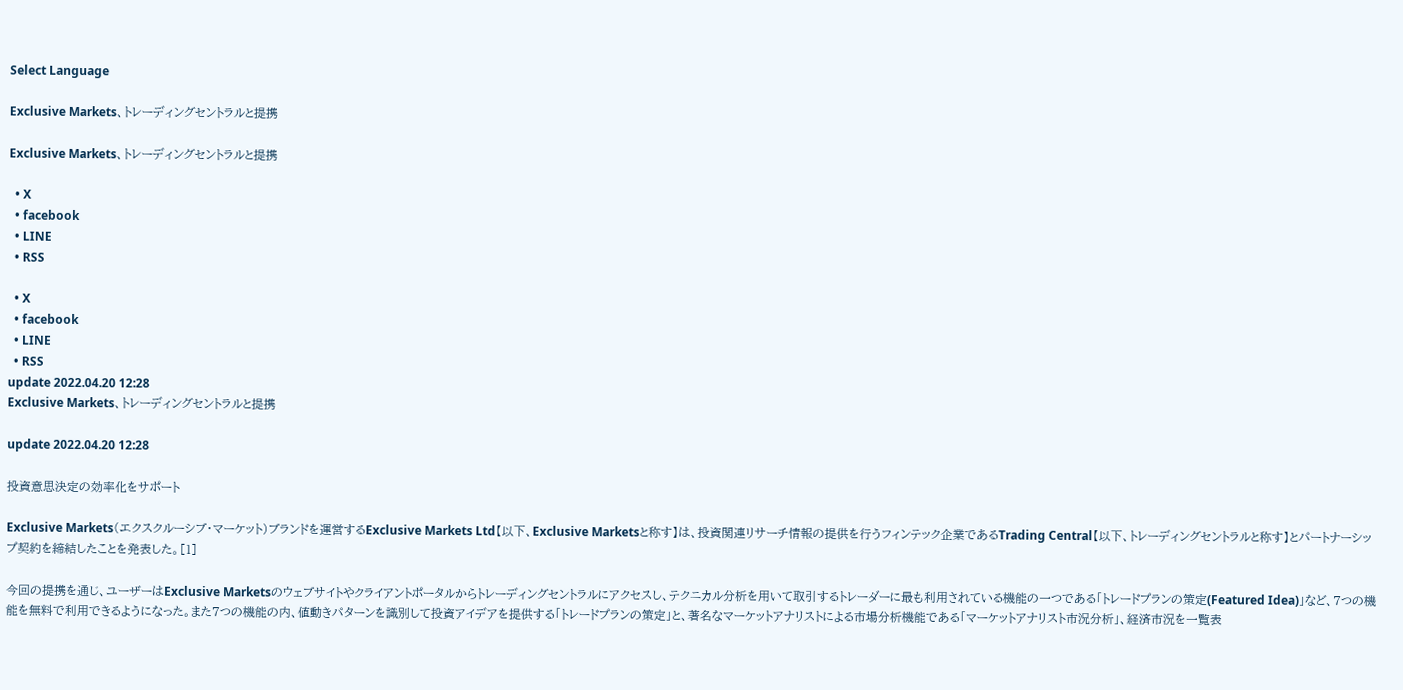Select Language

Exclusive Markets、トレーディングセントラルと提携

Exclusive Markets、トレーディングセントラルと提携

  • X
  • facebook
  • LINE
  • RSS

  • X
  • facebook
  • LINE
  • RSS
update 2022.04.20 12:28
Exclusive Markets、トレーディングセントラルと提携

update 2022.04.20 12:28

投資意思決定の効率化をサポート

Exclusive Markets(エクスクルーシブ・マーケット)ブランドを運営するExclusive Markets Ltd【以下、Exclusive Marketsと称す】は、投資関連リサーチ情報の提供を行うフィンテック企業であるTrading Central【以下、トレーディングセントラルと称す】とパートナーシップ契約を締結したことを発表した。[1]

今回の提携を通じ、ユーザーはExclusive Marketsのウェブサイトやクライアントポータルからトレーディングセントラルにアクセスし、テクニカル分析を用いて取引するトレーダーに最も利用されている機能の一つである「トレードプランの策定(Featured Idea)」など、7つの機能を無料で利用できるようになった。また7つの機能の内、値動きパターンを識別して投資アイデアを提供する「トレードプランの策定」と、著名なマーケットアナリストによる市場分析機能である「マーケットアナリスト市況分析」、経済市況を一覧表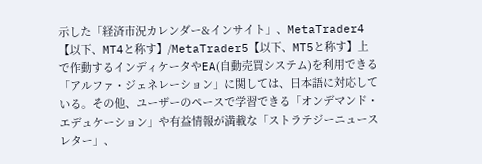示した「経済市況カレンダー&インサイト」、MetaTrader4【以下、MT4と称す】/MetaTrader5【以下、MT5と称す】上で作動するインディケータやEA(自動売買システム)を利用できる「アルファ・ジェネレーション」に関しては、日本語に対応している。その他、ユーザーのペースで学習できる「オンデマンド・エデュケーション」や有益情報が満載な「ストラテジーニュースレター」、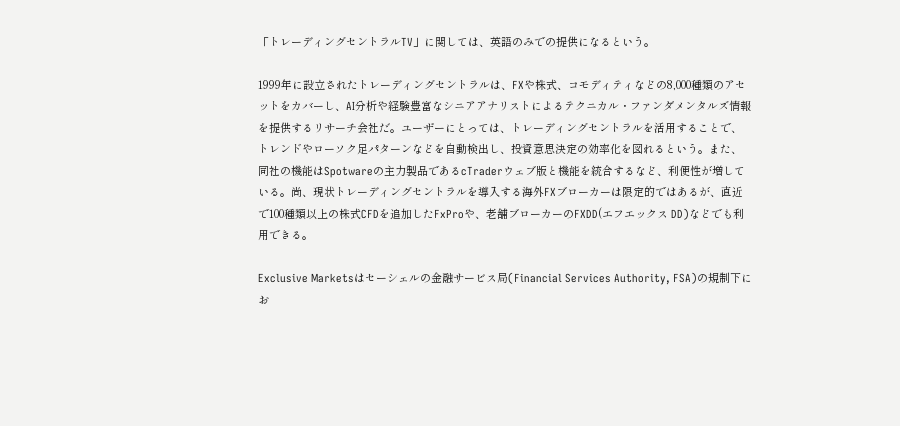「トレーディングセントラルTV」に関しては、英語のみでの提供になるという。

1999年に設立されたトレーディングセントラルは、FXや株式、コモディティなどの8,000種類のアセットをカバーし、AI分析や経験豊富なシニアアナリストによるテクニカル・ファンダメンタルズ情報を提供するリサーチ会社だ。ユーザーにとっては、トレーディングセントラルを活用することで、トレンドやローソク足パターンなどを自動検出し、投資意思決定の効率化を図れるという。また、同社の機能はSpotwareの主力製品であるcTraderウェブ版と機能を統合するなど、利便性が増している。尚、現状トレーディングセントラルを導入する海外FXブローカーは限定的ではあるが、直近で100種類以上の株式CFDを追加したFxProや、老舗ブローカーのFXDD(エフエックス DD)などでも利用できる。

Exclusive Marketsはセーシェルの金融サービス局(Financial Services Authority, FSA)の規制下にお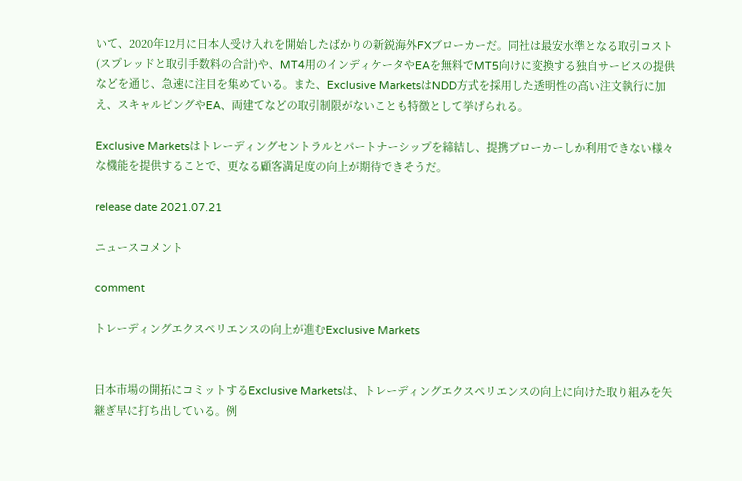いて、2020年12月に日本人受け入れを開始したばかりの新鋭海外FXブローカーだ。同社は最安水準となる取引コスト(スプレッドと取引手数料の合計)や、MT4用のインディケータやEAを無料でMT5向けに変換する独自サービスの提供などを通じ、急速に注目を集めている。また、Exclusive MarketsはNDD方式を採用した透明性の高い注文執行に加え、スキャルピングやEA、両建てなどの取引制限がないことも特徴として挙げられる。

Exclusive Marketsはトレーディングセントラルとパートナーシップを締結し、提携ブローカーしか利用できない様々な機能を提供することで、更なる顧客満足度の向上が期待できそうだ。

release date 2021.07.21

ニュースコメント

comment

トレーディングエクスペリエンスの向上が進むExclusive Markets


日本市場の開拓にコミットするExclusive Marketsは、トレーディングエクスペリエンスの向上に向けた取り組みを矢継ぎ早に打ち出している。例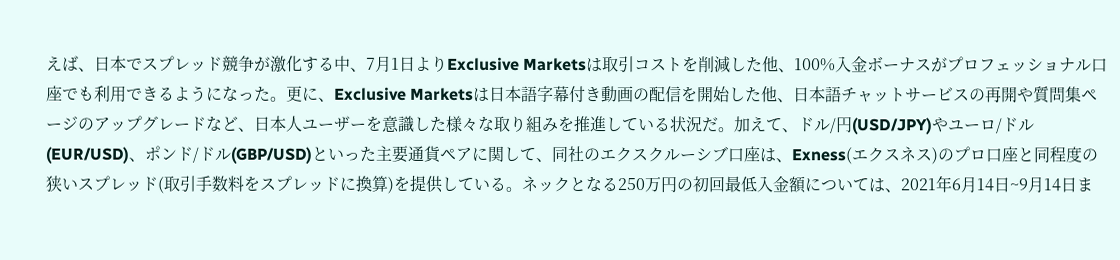えば、日本でスプレッド競争が激化する中、7月1日よりExclusive Marketsは取引コストを削減した他、100%入金ボーナスがプロフェッショナル口座でも利用できるようになった。更に、Exclusive Marketsは日本語字幕付き動画の配信を開始した他、日本語チャットサービスの再開や質問集ページのアップグレードなど、日本人ユーザーを意識した様々な取り組みを推進している状況だ。加えて、ドル/円(USD/JPY)やユーロ/ドル(EUR/USD)、ポンド/ドル(GBP/USD)といった主要通貨ペアに関して、同社のエクスクルーシブ口座は、Exness(エクスネス)のプロ口座と同程度の狭いスプレッド(取引手数料をスプレッドに換算)を提供している。ネックとなる250万円の初回最低入金額については、2021年6月14日~9月14日ま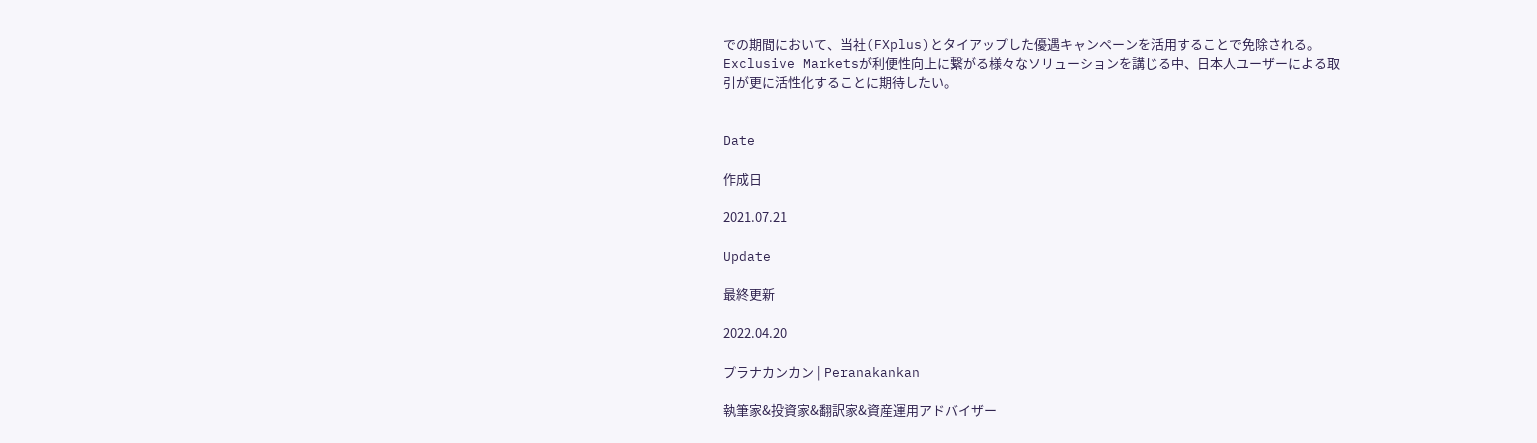での期間において、当社(FXplus)とタイアップした優遇キャンペーンを活用することで免除される。Exclusive Marketsが利便性向上に繋がる様々なソリューションを講じる中、日本人ユーザーによる取引が更に活性化することに期待したい。


Date

作成日

2021.07.21

Update

最終更新

2022.04.20

プラナカンカン | Peranakankan

執筆家&投資家&翻訳家&資産運用アドバイザー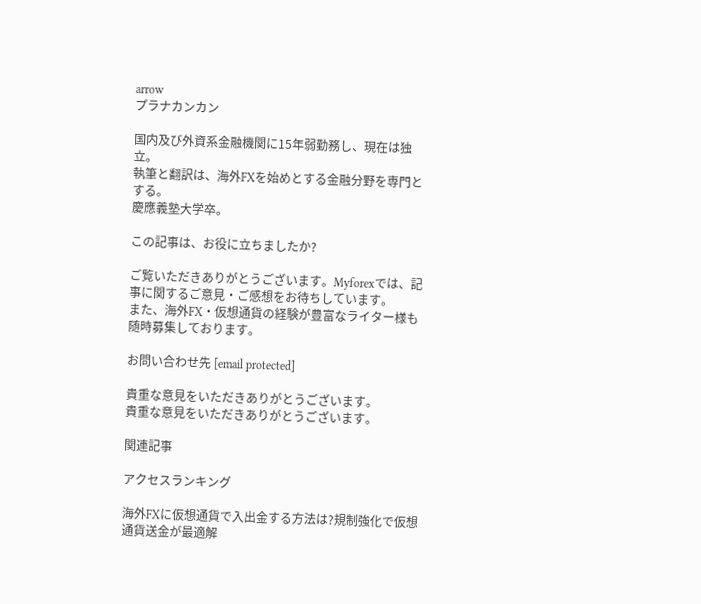arrow
プラナカンカン

国内及び外資系金融機関に15年弱勤務し、現在は独立。
執筆と翻訳は、海外FXを始めとする金融分野を専門とする。
慶應義塾大学卒。

この記事は、お役に立ちましたか?

ご覧いただきありがとうございます。Myforexでは、記事に関するご意見・ご感想をお待ちしています。
また、海外FX・仮想通貨の経験が豊富なライター様も随時募集しております。

お問い合わせ先 [email protected]

貴重な意見をいただきありがとうございます。
貴重な意見をいただきありがとうございます。

関連記事

アクセスランキング

海外FXに仮想通貨で入出金する方法は?規制強化で仮想通貨送金が最適解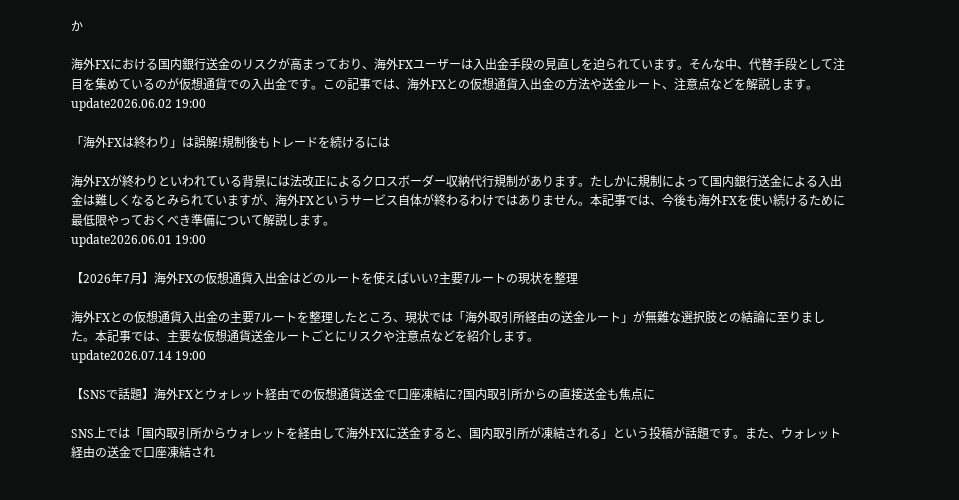か

海外FXにおける国内銀行送金のリスクが高まっており、海外FXユーザーは入出金手段の見直しを迫られています。そんな中、代替手段として注目を集めているのが仮想通貨での入出金です。この記事では、海外FXとの仮想通貨入出金の方法や送金ルート、注意点などを解説します。
update2026.06.02 19:00

「海外FXは終わり」は誤解!規制後もトレードを続けるには

海外FXが終わりといわれている背景には法改正によるクロスボーダー収納代行規制があります。たしかに規制によって国内銀行送金による入出金は難しくなるとみられていますが、海外FXというサービス自体が終わるわけではありません。本記事では、今後も海外FXを使い続けるために最低限やっておくべき準備について解説します。
update2026.06.01 19:00

【2026年7月】海外FXの仮想通貨入出金はどのルートを使えばいい?主要7ルートの現状を整理

海外FXとの仮想通貨入出金の主要7ルートを整理したところ、現状では「海外取引所経由の送金ルート」が無難な選択肢との結論に至りました。本記事では、主要な仮想通貨送金ルートごとにリスクや注意点などを紹介します。
update2026.07.14 19:00

【SNSで話題】海外FXとウォレット経由での仮想通貨送金で口座凍結に?国内取引所からの直接送金も焦点に

SNS上では「国内取引所からウォレットを経由して海外FXに送金すると、国内取引所が凍結される」という投稿が話題です。また、ウォレット経由の送金で口座凍結され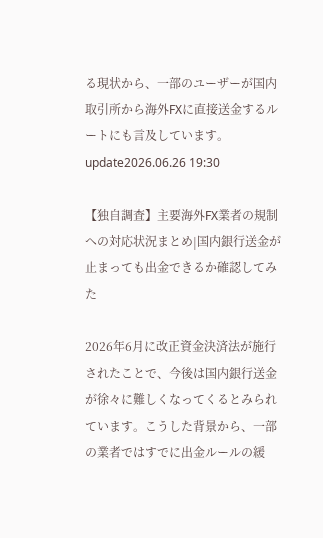る現状から、一部のユーザーが国内取引所から海外FXに直接送金するルートにも言及しています。
update2026.06.26 19:30

【独自調査】主要海外FX業者の規制への対応状況まとめ|国内銀行送金が止まっても出金できるか確認してみた

2026年6月に改正資金決済法が施行されたことで、今後は国内銀行送金が徐々に難しくなってくるとみられています。こうした背景から、一部の業者ではすでに出金ルールの緩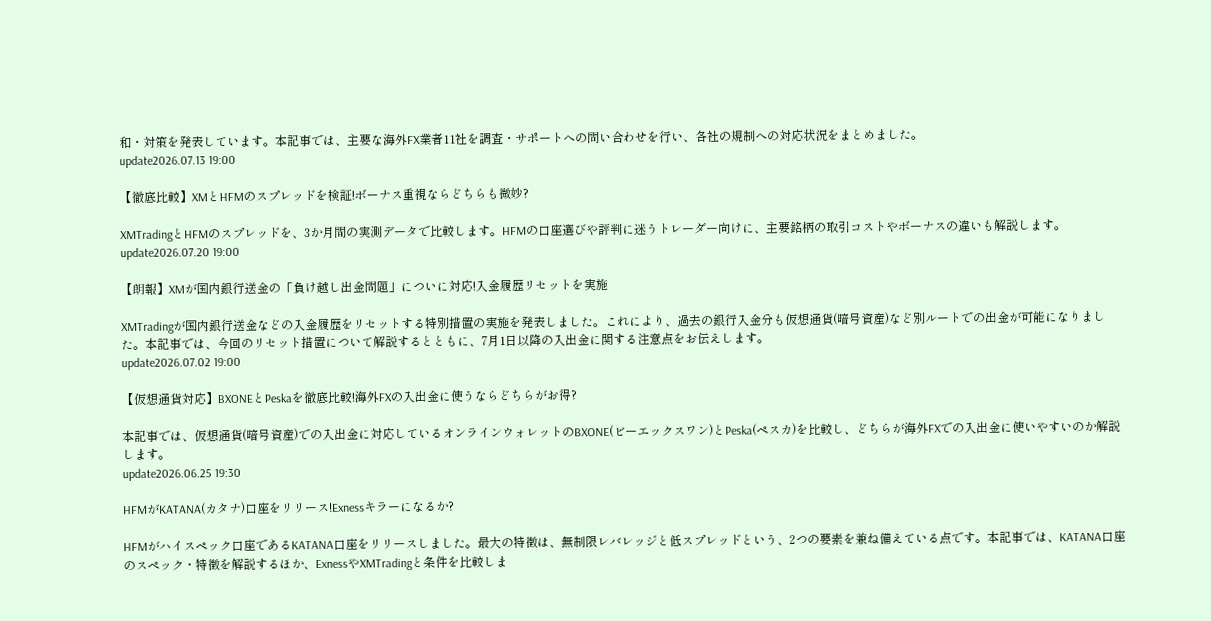和・対策を発表しています。本記事では、主要な海外FX業者11社を調査・サポートへの問い合わせを行い、各社の規制への対応状況をまとめました。
update2026.07.13 19:00

【徹底比較】XMとHFMのスプレッドを検証!ボーナス重視ならどちらも微妙?

XMTradingとHFMのスプレッドを、3か月間の実測データで比較します。HFMの口座選びや評判に迷うトレーダー向けに、主要銘柄の取引コストやボーナスの違いも解説します。
update2026.07.20 19:00

【朗報】XMが国内銀行送金の「負け越し出金問題」についに対応!入金履歴リセットを実施

XMTradingが国内銀行送金などの入金履歴をリセットする特別措置の実施を発表しました。これにより、過去の銀行入金分も仮想通貨(暗号資産)など別ルートでの出金が可能になりました。本記事では、今回のリセット措置について解説するとともに、7月1日以降の入出金に関する注意点をお伝えします。
update2026.07.02 19:00

【仮想通貨対応】BXONEとPeskaを徹底比較!海外FXの入出金に使うならどちらがお得?

本記事では、仮想通貨(暗号資産)での入出金に対応しているオンラインウォレットのBXONE(ビーエックスワン)とPeska(ペスカ)を比較し、どちらが海外FXでの入出金に使いやすいのか解説します。
update2026.06.25 19:30

HFMがKATANA(カタナ)口座をリリース!Exnessキラーになるか?

HFMがハイスペック口座であるKATANA口座をリリースしました。最大の特徴は、無制限レバレッジと低スプレッドという、2つの要素を兼ね備えている点です。本記事では、KATANA口座のスペック・特徴を解説するほか、ExnessやXMTradingと条件を比較しま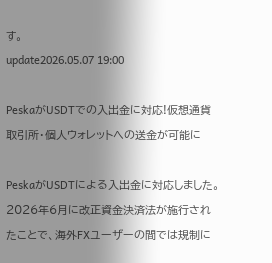す。
update2026.05.07 19:00

PeskaがUSDTでの入出金に対応!仮想通貨取引所・個人ウォレットへの送金が可能に

PeskaがUSDTによる入出金に対応しました。2026年6月に改正資金決済法が施行されたことで、海外FXユーザーの間では規制に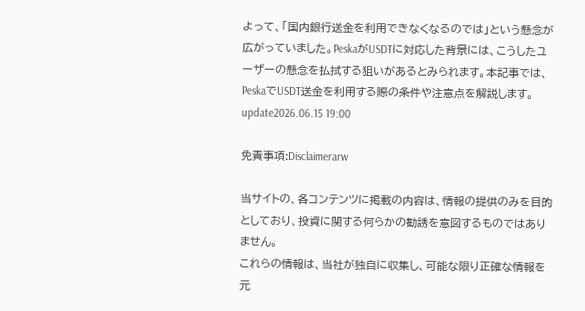よって、「国内銀行送金を利用できなくなるのでは」という懸念が広がっていました。PeskaがUSDTに対応した背景には、こうしたユーザーの懸念を払拭する狙いがあるとみられます。本記事では、PeskaでUSDT送金を利用する際の条件や注意点を解説します。
update2026.06.15 19:00

免責事項:Disclaimerarw

当サイトの、各コンテンツに掲載の内容は、情報の提供のみを目的としており、投資に関する何らかの勧誘を意図するものではありません。
これらの情報は、当社が独自に収集し、可能な限り正確な情報を元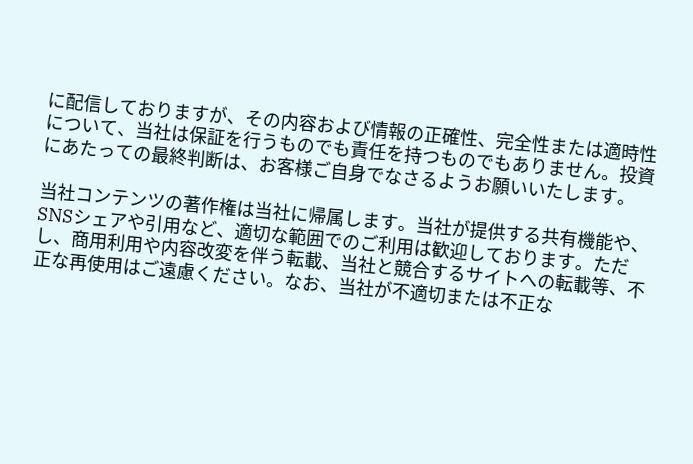に配信しておりますが、その内容および情報の正確性、完全性または適時性について、当社は保証を行うものでも責任を持つものでもありません。投資にあたっての最終判断は、お客様ご自身でなさるようお願いいたします。

当社コンテンツの著作権は当社に帰属します。当社が提供する共有機能や、SNSシェアや引用など、適切な範囲でのご利用は歓迎しております。ただし、商用利用や内容改変を伴う転載、当社と競合するサイトへの転載等、不正な再使用はご遠慮ください。なお、当社が不適切または不正な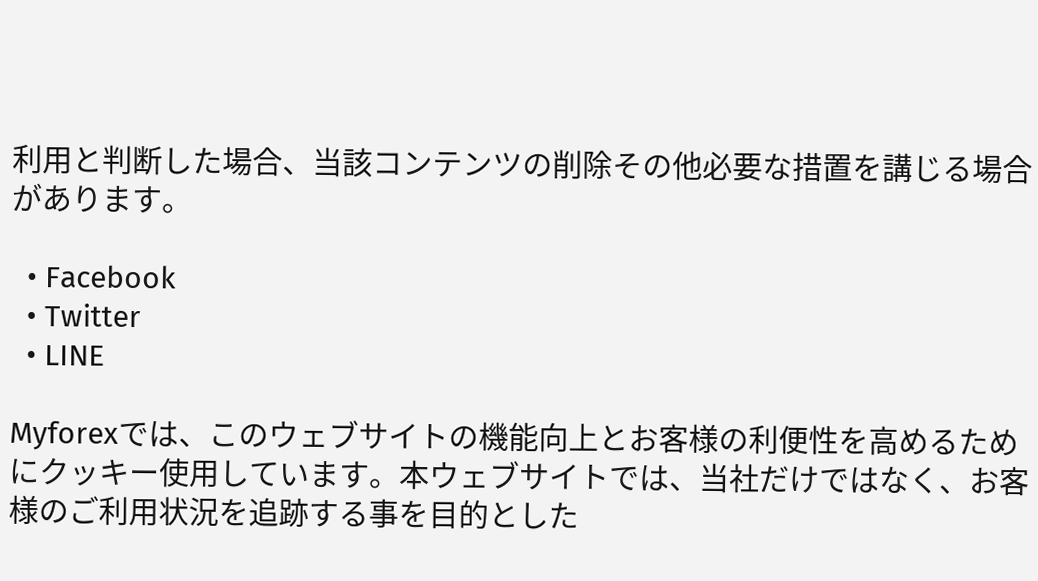利用と判断した場合、当該コンテンツの削除その他必要な措置を講じる場合があります。

  • Facebook
  • Twitter
  • LINE

Myforexでは、このウェブサイトの機能向上とお客様の利便性を高めるためにクッキー使用しています。本ウェブサイトでは、当社だけではなく、お客様のご利用状況を追跡する事を目的とした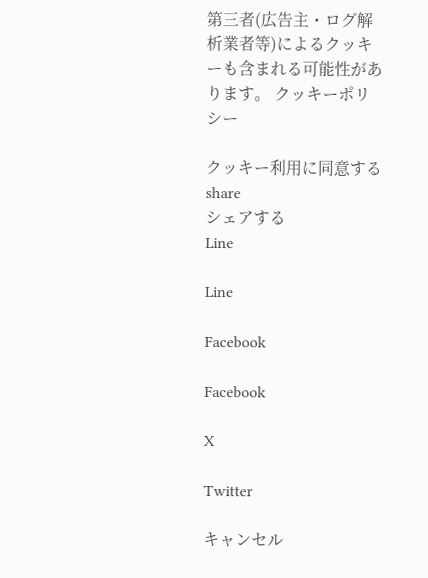第三者(広告主・ログ解析業者等)によるクッキーも含まれる可能性があります。 クッキーポリシー

クッキー利用に同意する
share
シェアする
Line

Line

Facebook

Facebook

X

Twitter

キャンセル